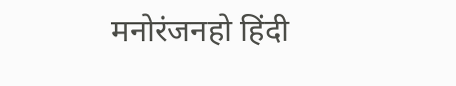मनोरंजनहो हिंदी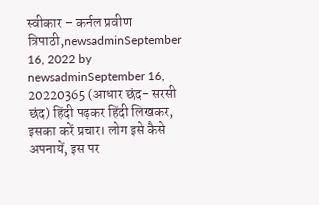स्वीकार – कर्नल प्रवीण त्रिपाठी,newsadminSeptember 16, 2022 by newsadminSeptember 16, 20220365 (आधार छंद- सरसी छंद) हिंदी पढ़कर हिंदी लिखकर, इसका करें प्रचार। लोग इसे कैसे अपनायें, इस पर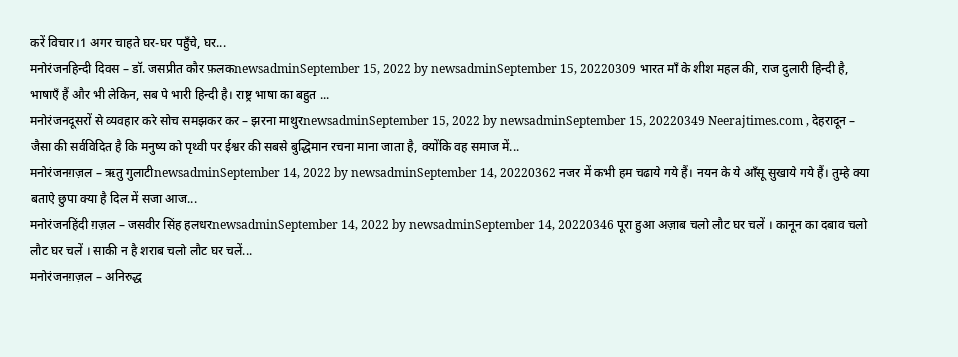करें विचार।1 अगर चाहते घर-घर पहुँचे, घर...
मनोरंजनहिन्दी दिवस – डॉ. जसप्रीत कौर फ़लकnewsadminSeptember 15, 2022 by newsadminSeptember 15, 20220309 भारत माँ के शीश महल की, राज दुलारी हिन्दी है, भाषाएँ हैं और भी लेकिन, सब पे भारी हिन्दी है। राष्ट्र भाषा का बहुत ...
मनोरंजनदूसरों से व्यवहार करे सोच समझकर कर – झरना माथुरnewsadminSeptember 15, 2022 by newsadminSeptember 15, 20220349 Neerajtimes.com , देहरादून – जैसा की सर्वविदित है कि मनुष्य को पृथ्वी पर ईश्वर की सबसे बुद्धिमान रचना माना जाता है, क्योंकि वह समाज में...
मनोरंजनग़ज़ल – ऋतु गुलाटीnewsadminSeptember 14, 2022 by newsadminSeptember 14, 20220362 नजर में कभी हम चढाये गये हैं। नयन के ये आँसू सुखाये गये हैं। तुम्हे क्या बताऐ छुपा क्या है दिल में सजा आज...
मनोरंजनहिंदी ग़ज़ल – जसवीर सिंह हलधरnewsadminSeptember 14, 2022 by newsadminSeptember 14, 20220346 पूरा हुआ अज़ाब चलो लौट घर चलें । कानून का दबाव चलो लौट घर चलें । साकी न है शराब चलो लौट घर चलें...
मनोरंजनग़ज़ल – अनिरुद्ध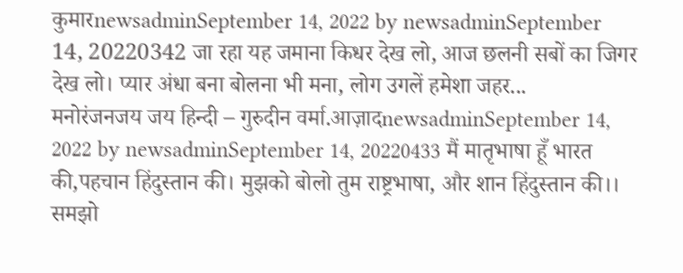कुमारnewsadminSeptember 14, 2022 by newsadminSeptember 14, 20220342 जा रहा यह जमाना किधर देख लो, आज छलनी सबों का जिगर देख लो। प्यार अंधा बना बोलना भी मना, लोग उगलें हमेशा जहर...
मनोरंजनजय जय हिन्दी – गुरुदीन वर्मा.आज़ादnewsadminSeptember 14, 2022 by newsadminSeptember 14, 20220433 मैं मातृभाषा हूँ भारत की,पहचान हिंदुस्तान की। मुझको बोलो तुम राष्ट्रभाषा, और शान हिंदुस्तान की।। समझो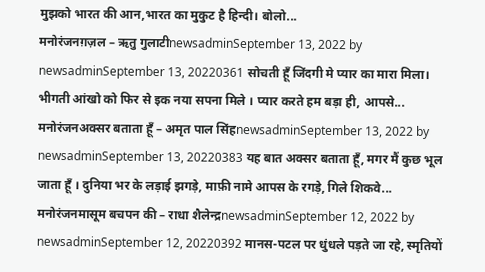मुझको भारत की आन,भारत का मुकुट है हिन्दी। बोलो...
मनोरंजनग़ज़ल – ऋतु गुलाटीnewsadminSeptember 13, 2022 by newsadminSeptember 13, 20220361 सोचती हूँ जिंदगी मे प्यार का मारा मिला। भीगती आंखो को फिर से इक नया सपना मिले । प्यार करते हम बड़ा ही, आपसे...
मनोरंजनअक्सर बताता हूँ – अमृत पाल सिंहnewsadminSeptember 13, 2022 by newsadminSeptember 13, 20220383 यह बात अक्सर बताता हूँ, मगर मैं कुछ भूल जाता हूँ । दुनिया भर के लड़ाई झगड़े, माफ़ी नामे आपस के रगड़े, गिले शिकवे...
मनोरंजनमासूम बचपन की – राधा शैलेन्द्रnewsadminSeptember 12, 2022 by newsadminSeptember 12, 20220392 मानस-पटल पर धुंधले पड़ते जा रहे, स्मृतियों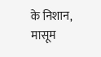के निशान, मासूम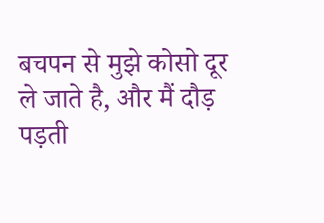बचपन से मुझे कोसो दूर ले जाते है, और मैं दौड़ पड़ती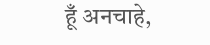हूँ अनचाहे,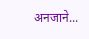अनजाने...